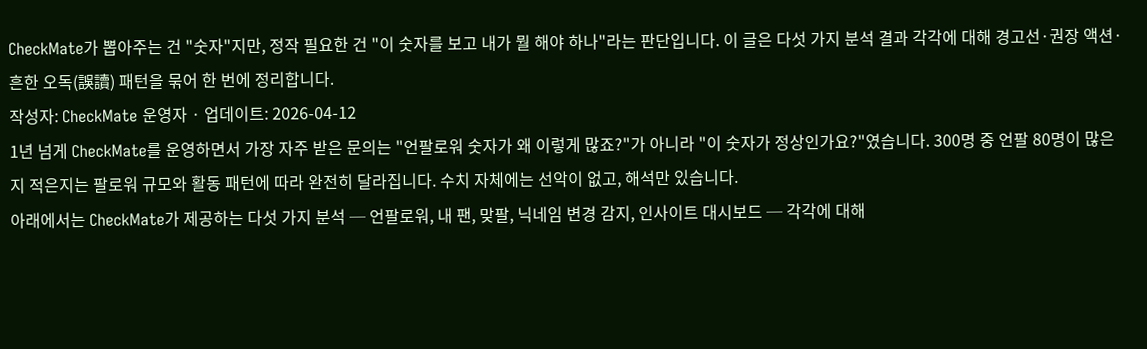CheckMate가 뽑아주는 건 "숫자"지만, 정작 필요한 건 "이 숫자를 보고 내가 뭘 해야 하나"라는 판단입니다. 이 글은 다섯 가지 분석 결과 각각에 대해 경고선·권장 액션·흔한 오독(誤讀) 패턴을 묶어 한 번에 정리합니다.
작성자: CheckMate 운영자 · 업데이트: 2026-04-12
1년 넘게 CheckMate를 운영하면서 가장 자주 받은 문의는 "언팔로워 숫자가 왜 이렇게 많죠?"가 아니라 "이 숫자가 정상인가요?"였습니다. 300명 중 언팔 80명이 많은지 적은지는 팔로워 규모와 활동 패턴에 따라 완전히 달라집니다. 수치 자체에는 선악이 없고, 해석만 있습니다.
아래에서는 CheckMate가 제공하는 다섯 가지 분석 ─ 언팔로워, 내 팬, 맞팔, 닉네임 변경 감지, 인사이트 대시보드 ─ 각각에 대해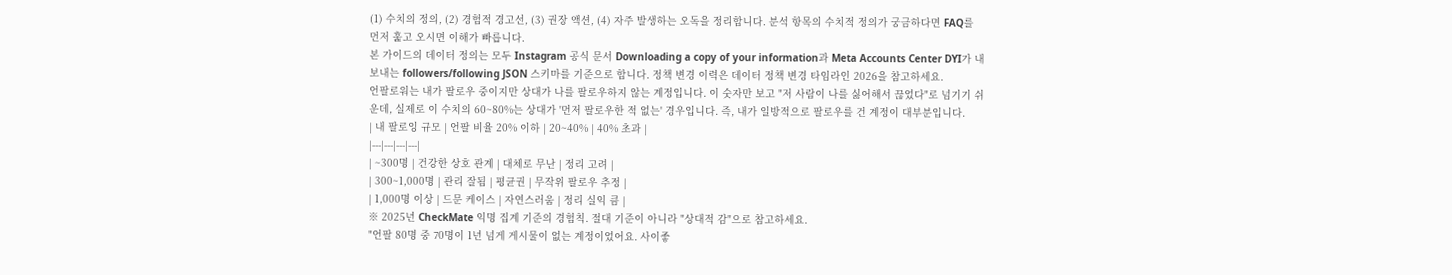(1) 수치의 정의, (2) 경험적 경고선, (3) 권장 액션, (4) 자주 발생하는 오독을 정리합니다. 분석 항목의 수치적 정의가 궁금하다면 FAQ를 먼저 훑고 오시면 이해가 빠릅니다.
본 가이드의 데이터 정의는 모두 Instagram 공식 문서 Downloading a copy of your information과 Meta Accounts Center DYI가 내보내는 followers/following JSON 스키마를 기준으로 합니다. 정책 변경 이력은 데이터 정책 변경 타임라인 2026을 참고하세요.
언팔로워는 내가 팔로우 중이지만 상대가 나를 팔로우하지 않는 계정입니다. 이 숫자만 보고 "저 사람이 나를 싫어해서 끊었다"로 넘기기 쉬운데, 실제로 이 수치의 60~80%는 상대가 '먼저 팔로우한 적 없는' 경우입니다. 즉, 내가 일방적으로 팔로우를 건 계정이 대부분입니다.
| 내 팔로잉 규모 | 언팔 비율 20% 이하 | 20~40% | 40% 초과 |
|---|---|---|---|
| ~300명 | 건강한 상호 관계 | 대체로 무난 | 정리 고려 |
| 300~1,000명 | 관리 잘됨 | 평균권 | 무작위 팔로우 추정 |
| 1,000명 이상 | 드문 케이스 | 자연스러움 | 정리 실익 큼 |
※ 2025년 CheckMate 익명 집계 기준의 경험칙. 절대 기준이 아니라 "상대적 감"으로 참고하세요.
"언팔 80명 중 70명이 1년 넘게 게시물이 없는 계정이었어요. 사이좋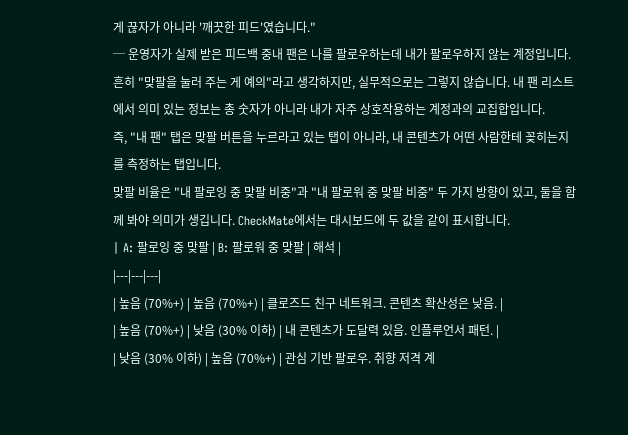게 끊자가 아니라 '깨끗한 피드'였습니다."
─ 운영자가 실제 받은 피드백 중내 팬은 나를 팔로우하는데 내가 팔로우하지 않는 계정입니다. 흔히 "맞팔을 눌러 주는 게 예의"라고 생각하지만, 실무적으로는 그렇지 않습니다. 내 팬 리스트에서 의미 있는 정보는 총 숫자가 아니라 내가 자주 상호작용하는 계정과의 교집합입니다.
즉, "내 팬" 탭은 맞팔 버튼을 누르라고 있는 탭이 아니라, 내 콘텐츠가 어떤 사람한테 꽂히는지를 측정하는 탭입니다.
맞팔 비율은 "내 팔로잉 중 맞팔 비중"과 "내 팔로워 중 맞팔 비중" 두 가지 방향이 있고, 둘을 함께 봐야 의미가 생깁니다. CheckMate에서는 대시보드에 두 값을 같이 표시합니다.
| A: 팔로잉 중 맞팔 | B: 팔로워 중 맞팔 | 해석 |
|---|---|---|
| 높음 (70%+) | 높음 (70%+) | 클로즈드 친구 네트워크. 콘텐츠 확산성은 낮음. |
| 높음 (70%+) | 낮음 (30% 이하) | 내 콘텐츠가 도달력 있음. 인플루언서 패턴. |
| 낮음 (30% 이하) | 높음 (70%+) | 관심 기반 팔로우. 취향 저격 계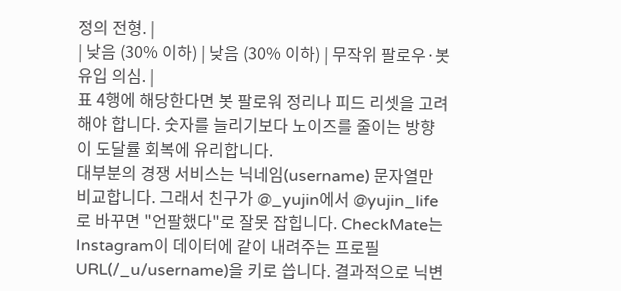정의 전형. |
| 낮음 (30% 이하) | 낮음 (30% 이하) | 무작위 팔로우·봇 유입 의심. |
표 4행에 해당한다면 봇 팔로워 정리나 피드 리셋을 고려해야 합니다. 숫자를 늘리기보다 노이즈를 줄이는 방향이 도달률 회복에 유리합니다.
대부분의 경쟁 서비스는 닉네임(username) 문자열만 비교합니다. 그래서 친구가 @_yujin에서 @yujin_life로 바꾸면 "언팔했다"로 잘못 잡힙니다. CheckMate는 Instagram이 데이터에 같이 내려주는 프로필 URL(/_u/username)을 키로 씁니다. 결과적으로 닉변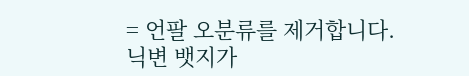= 언팔 오분류를 제거합니다.
닉변 뱃지가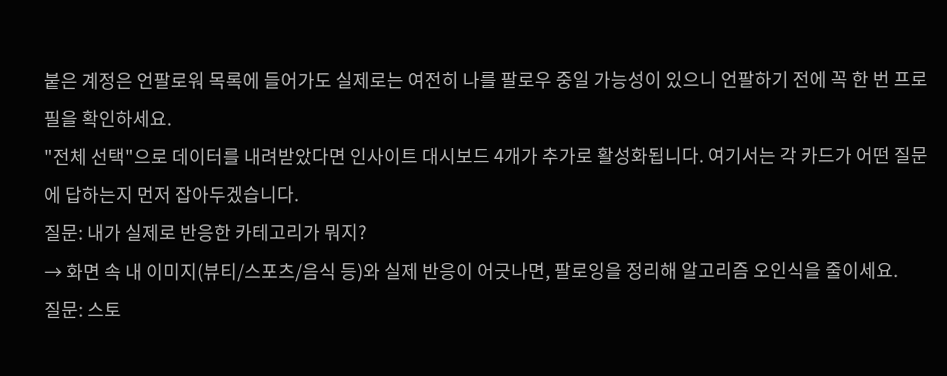붙은 계정은 언팔로워 목록에 들어가도 실제로는 여전히 나를 팔로우 중일 가능성이 있으니 언팔하기 전에 꼭 한 번 프로필을 확인하세요.
"전체 선택"으로 데이터를 내려받았다면 인사이트 대시보드 4개가 추가로 활성화됩니다. 여기서는 각 카드가 어떤 질문에 답하는지 먼저 잡아두겠습니다.
질문: 내가 실제로 반응한 카테고리가 뭐지?
→ 화면 속 내 이미지(뷰티/스포츠/음식 등)와 실제 반응이 어긋나면, 팔로잉을 정리해 알고리즘 오인식을 줄이세요.
질문: 스토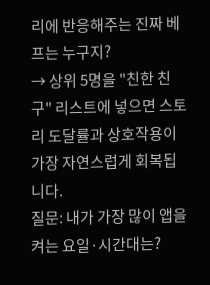리에 반응해주는 진짜 베프는 누구지?
→ 상위 5명을 "친한 친구" 리스트에 넣으면 스토리 도달률과 상호작용이 가장 자연스럽게 회복됩니다.
질문: 내가 가장 많이 앱을 켜는 요일·시간대는?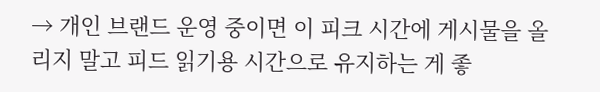→ 개인 브랜드 운영 중이면 이 피크 시간에 게시물을 올리지 말고 피드 읽기용 시간으로 유지하는 게 좋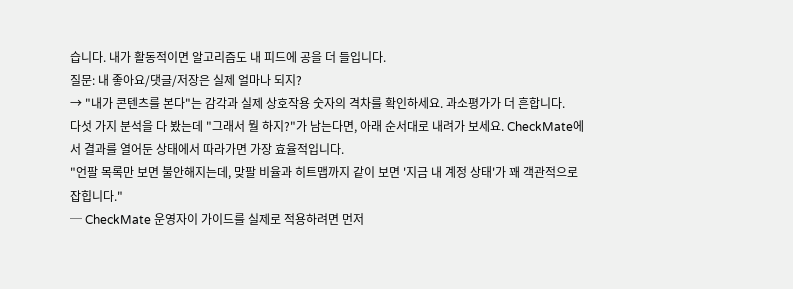습니다. 내가 활동적이면 알고리즘도 내 피드에 공을 더 들입니다.
질문: 내 좋아요/댓글/저장은 실제 얼마나 되지?
→ "내가 콘텐츠를 본다"는 감각과 실제 상호작용 숫자의 격차를 확인하세요. 과소평가가 더 흔합니다.
다섯 가지 분석을 다 봤는데 "그래서 뭘 하지?"가 남는다면, 아래 순서대로 내려가 보세요. CheckMate에서 결과를 열어둔 상태에서 따라가면 가장 효율적입니다.
"언팔 목록만 보면 불안해지는데, 맞팔 비율과 히트맵까지 같이 보면 '지금 내 계정 상태'가 꽤 객관적으로 잡힙니다."
─ CheckMate 운영자이 가이드를 실제로 적용하려면 먼저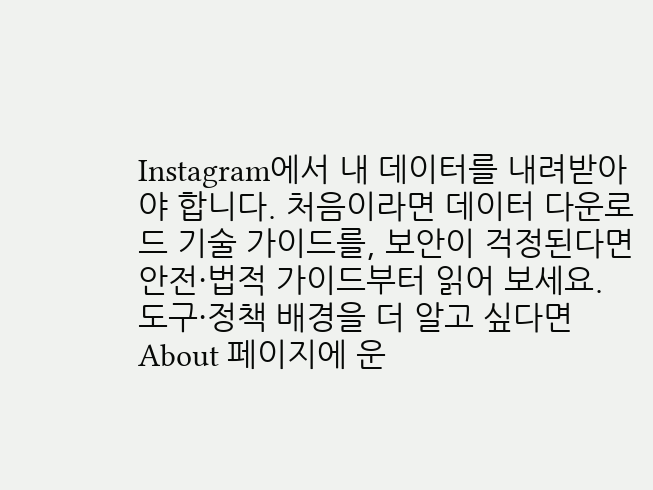Instagram에서 내 데이터를 내려받아야 합니다. 처음이라면 데이터 다운로드 기술 가이드를, 보안이 걱정된다면 안전·법적 가이드부터 읽어 보세요. 도구·정책 배경을 더 알고 싶다면 About 페이지에 운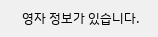영자 정보가 있습니다.